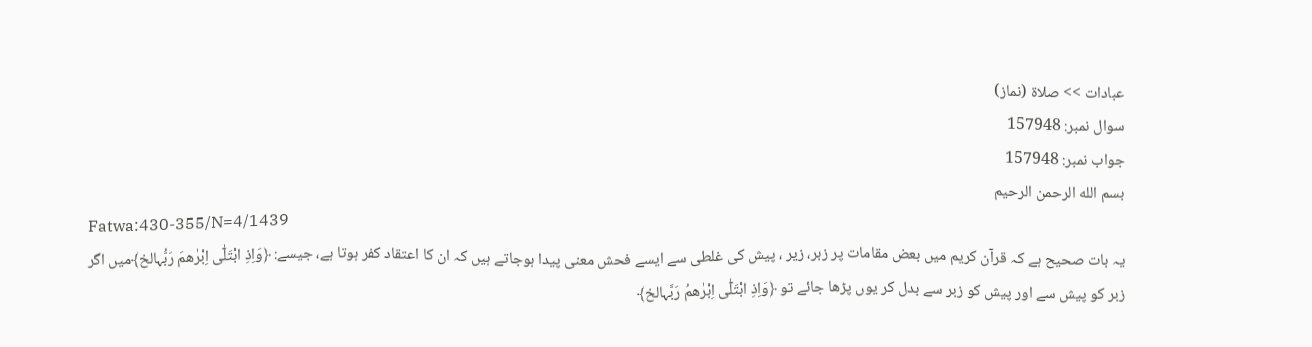عبادات >> صلاة (نماز)
سوال نمبر: 157948
جواب نمبر: 157948
بسم الله الرحمن الرحيم
Fatwa:430-355/N=4/1439
یہ بات صحیح ہے کہ قرآن کریم میں بعض مقامات پر زبر، زیر ، پیش کی غلطی سے ایسے فحش معنی پیدا ہوجاتے ہیں کہ ان کا اعتقاد کفر ہوتا ہے، جیسے: ﴿وَاِذِ ابْتَلٰٓی اِبْرٰھمَ رَبُّہالخ﴾میں اگر زبر کو پیش سے اور پیش کو زبر سے بدل کر یوں پڑھا جائے تو ﴿وَاِذِ ابْتَلٰٓی اِبْرٰھمُ رَبَّہالخ﴾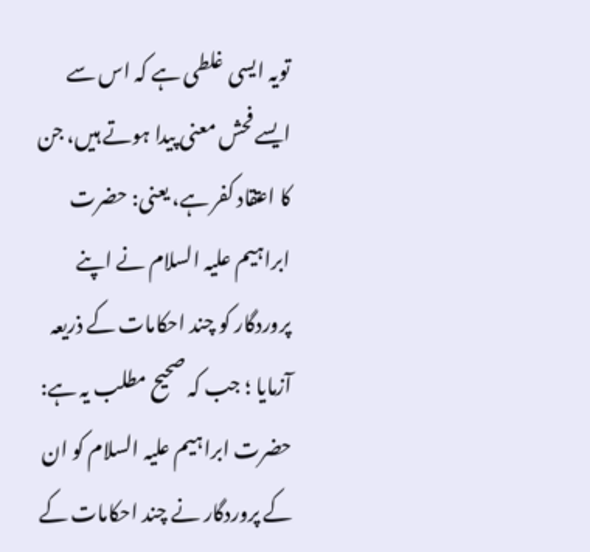تویہ ایسی غلطی ہے کہ اس سے ایسے فحش معنی پیدا ہوتے ہیں، جن کا اعتقاد کفر ہے، یعنی: حضرت ابراہیم علیہ السلام نے اپنے پروردگار کو چند احکامات کے ذریعہ آزمایا ؛ جب کہ صحیح مطلب یہ ہے: حضرت ابراہیم علیہ السلام کو ان کے پروردگار نے چند احکامات کے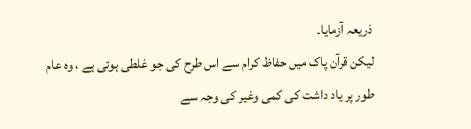ذریعہ آزمایا۔
لیکن قرآن پاک میں حفاظ کرام سے اس طرح کی جو غلطی ہوتی ہے ، وہ عام طور پر یاد داشت کی کمی وغیر کی وجہ سے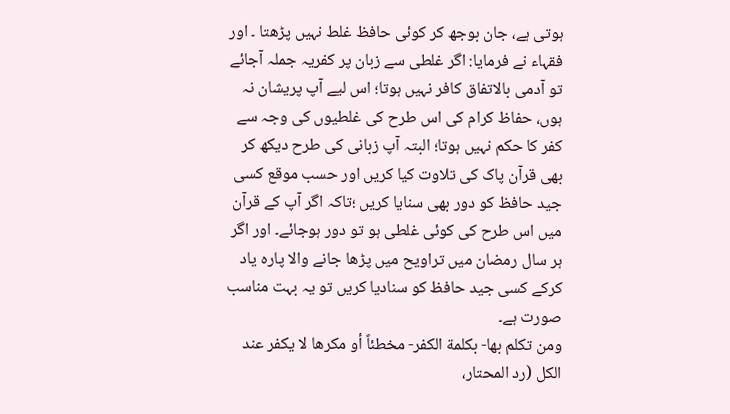ہوتی ہے، جان بوجھ کر کوئی حافظ غلط نہیں پڑھتا ۔ اور فقہاء نے فرمایا: اگر غلطی سے زبان پر کفریہ جملہ آجائے تو آدمی بالاتفاق کافر نہیں ہوتا؛ اس لیے آپ پریشان نہ ہوں، حفاظ کرام کی اس طرح کی غلطیوں کی وجہ سے کفر کا حکم نہیں ہوتا؛ البتہ آپ زبانی کی طرح دیکھ کر بھی قرآن پاک کی تلاوت کیا کریں اور حسب موقع کسی جید حافظ کو دور بھی سنایا کریں ؛تاکہ اگر آپ کے قرآن میں اس طرح کی کوئی غلطی ہو تو دور ہوجائے۔ اور اگر ہر سال رمضان میں تراویح میں پڑھا جانے والا پارہ یاد کرکے کسی جید حافظ کو سنادیا کریں تو یہ بہت مناسب صورت ہے۔
ومن تکلم بھا- بکلمة الکفر- مخطئاً أو مکرھا لا یکفر عند الکل (رد المحتار،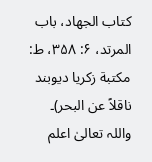کتاب الجھاد، باب المرتد، ۶: ۳۵۸، ط: مکتبة زکریا دیوبند ناقلاً عن البحر)۔
واللہ تعالیٰ اعلم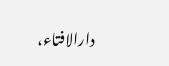دارالافتاء،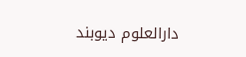دارالعلوم دیوبند